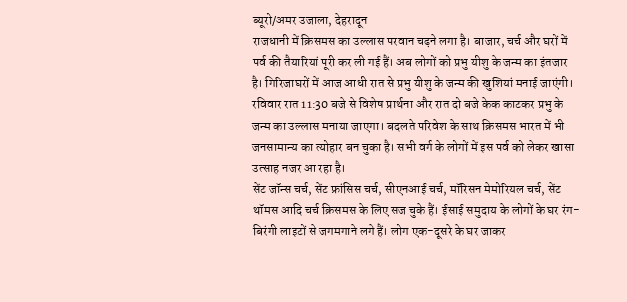ब्यूरो/अमर उजाला, देहरादून
राजधानी में क्रिसमस का उल्लास परवान चढ़ने लगा है। बाजार, चर्च और घरों में पर्व की तैयारियां पूरी कर ली गई हैं। अब लोगों को प्रभु यीशु के जन्म का इंतजार है। गिरिजाघरों में आज आधी रात से प्रभु यीशु के जन्म की खुशियां मनाई जाएंगी। रविवार रात 11:30 बजे से विशेष प्रार्थना और रात दो बजे केक काटकर प्रभु के जन्म का उल्लास मनाया जाएगा। बदलते परिवेश के साथ क्रिसमस भारत में भी जनसामान्य का त्योहार बन चुका है। सभी वर्ग के लोगों में इस पर्व को लेकर खासा उत्साह नजर आ रहा है।
सेंट जॉन्स चर्च, सेंट फ्रांसिस चर्च, सीएनआई चर्च, मॉरिसन मेमोरियल चर्च, सेंट थॉमस आदि चर्च क्रिसमस के लिए सज चुके हैं। ईसाई समुदाय के लोगों के घर रंग-बिरंगी लाइटों से जगमगाने लगे हैं। लोग एक-दूसरे के घर जाकर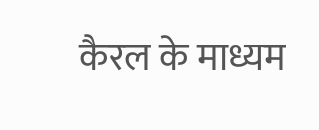कैरल के माध्यम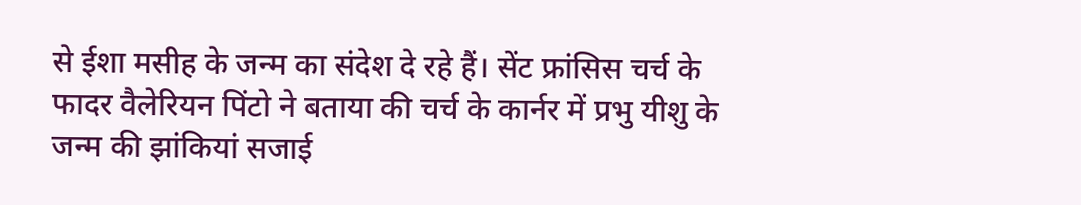से ईशा मसीह के जन्म का संदेश दे रहे हैं। सेंट फ्रांसिस चर्च के फादर वैलेरियन पिंटो ने बताया की चर्च के कार्नर में प्रभु यीशु के जन्म की झांकियां सजाई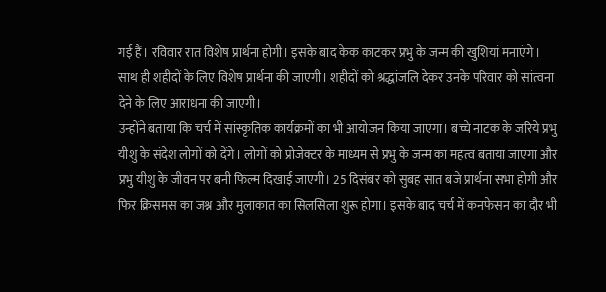गई हैं। रविवार रात विशेष प्रार्थना होगी। इसके बाद केक काटकर प्रभु के जन्म की खुशियां मनाएंगे। साथ ही शहीदों के लिए विशेष प्रार्थना की जाएगी। शहीदों को श्रद्धांजलि देकर उनके परिवार को सांत्वना देने के लिए आराधना की जाएगी।
उन्होंने बताया कि चर्च में सांस्कृतिक कार्यक्रमों का भी आयोजन किया जाएगा। बच्चे नाटक के जरिये प्रभु यीशु के संदेश लोगों को देंगे। लोगों को प्रोजेक्टर के माध्यम से प्रभु के जन्म का महत्व बताया जाएगा और प्रभु यीशु के जीवन पर बनी फिल्म दिखाई जाएगी। 25 दिसंबर को सुबह सात बजे प्रार्थना सभा होगी और फिर क्रिसमस का जश्न और मुलाकात का सिलसिला शुरू होगा। इसके बाद चर्च में कनफेसन का दौर भी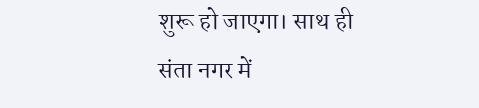शुरू हो जाएगा। साथ ही संता नगर में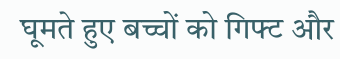घूमते हुए बच्चों को गिफ्ट और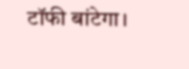टॉफी बांटेगा।